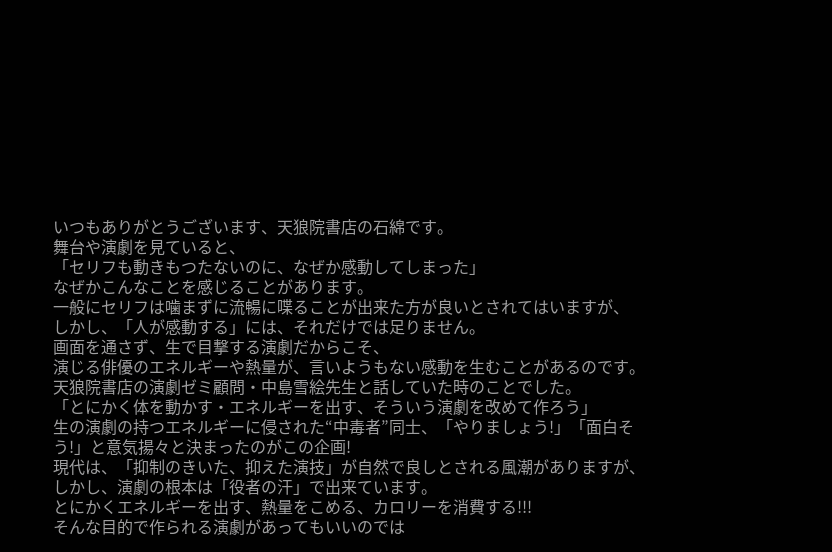いつもありがとうございます、天狼院書店の石綿です。
舞台や演劇を見ていると、
「セリフも動きもつたないのに、なぜか感動してしまった」
なぜかこんなことを感じることがあります。
一般にセリフは噛まずに流暢に喋ることが出来た方が良いとされてはいますが、
しかし、「人が感動する」には、それだけでは足りません。
画面を通さず、生で目撃する演劇だからこそ、
演じる俳優のエネルギーや熱量が、言いようもない感動を生むことがあるのです。
天狼院書店の演劇ゼミ顧問・中島雪絵先生と話していた時のことでした。
「とにかく体を動かす・エネルギーを出す、そういう演劇を改めて作ろう」
生の演劇の持つエネルギーに侵された“中毒者”同士、「やりましょう!」「面白そう!」と意気揚々と決まったのがこの企画!
現代は、「抑制のきいた、抑えた演技」が自然で良しとされる風潮がありますが、
しかし、演劇の根本は「役者の汗」で出来ています。
とにかくエネルギーを出す、熱量をこめる、カロリーを消費する!!!
そんな目的で作られる演劇があってもいいのでは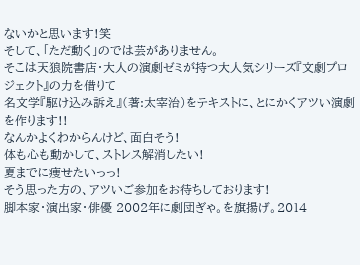ないかと思います!笑
そして、「ただ動く」のでは芸がありません。
そこは天狼院書店・大人の演劇ゼミが持つ大人気シリーズ『文劇プロジェクト』の力を借りて
名文学『駆け込み訴え』(著:太宰治)をテキストに、とにかくアツい演劇を作ります!!
なんかよくわからんけど、面白そう!
体も心も動かして、ストレス解消したい!
夏までに痩せたいっっ!
そう思った方の、アツいご参加をお待ちしております!
脚本家・演出家・俳優 2002年に劇団ぎゃ。を旗揚げ。2014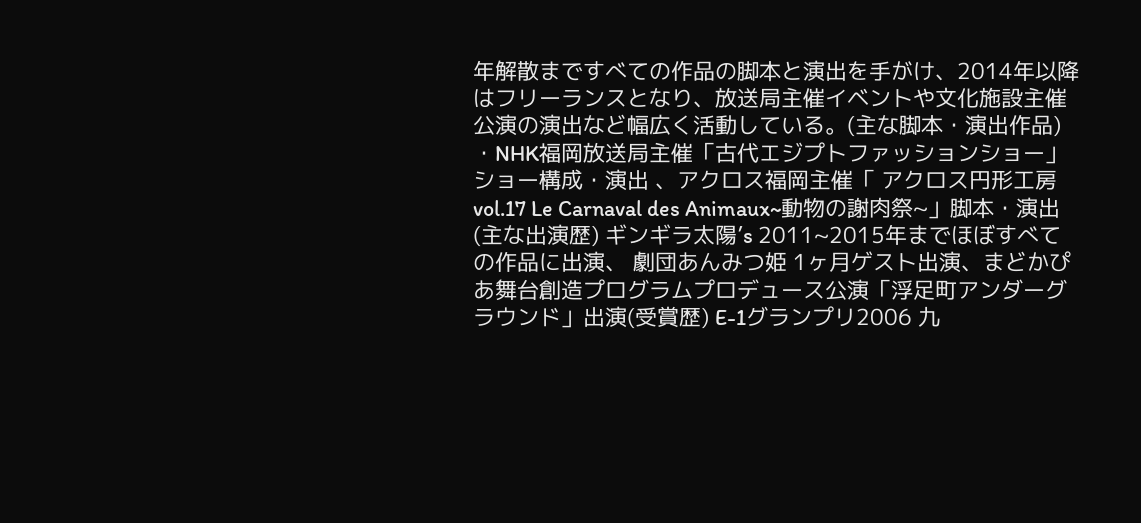年解散まですべての作品の脚本と演出を手がけ、2014年以降はフリーランスとなり、放送局主催イベントや文化施設主催公演の演出など幅広く活動している。(主な脚本・演出作品) ・NHK福岡放送局主催「古代エジプトファッションショー」ショー構成・演出 、アクロス福岡主催「 アクロス円形工房vol.17 Le Carnaval des Animaux~動物の謝肉祭~」脚本・演出(主な出演歴) ギンギラ太陽’s 2011~2015年までほぼすべての作品に出演、 劇団あんみつ姫 1ヶ月ゲスト出演、まどかぴあ舞台創造プログラムプロデュース公演「浮足町アンダーグラウンド」出演(受賞歴) E-1グランプリ2006 九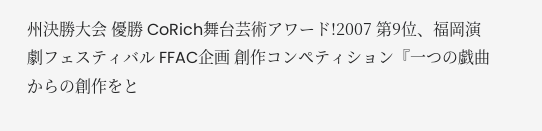州決勝大会 優勝 CoRich舞台芸術アワード!2007 第9位、福岡演劇フェスティバル FFAC企画 創作コンペティション『一つの戯曲からの創作をと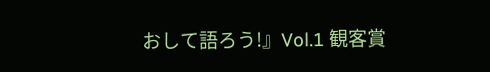おして語ろう!』Vol.1 観客賞